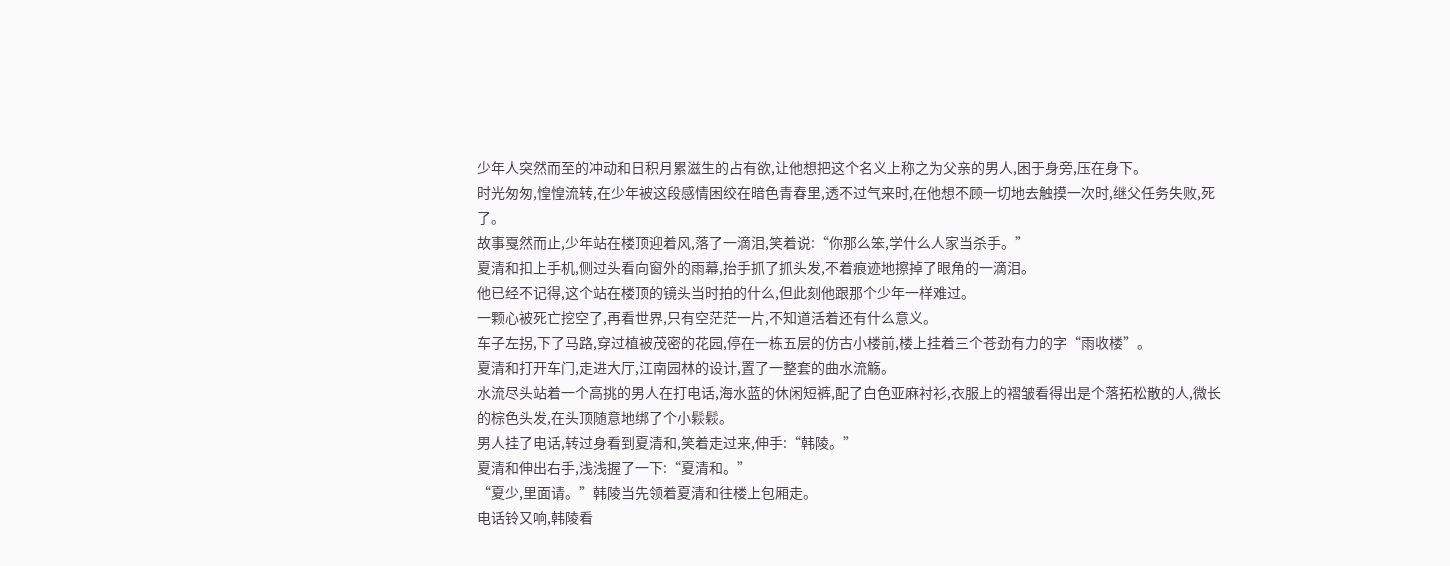少年人突然而至的冲动和日积月累滋生的占有欲,让他想把这个名义上称之为父亲的男人,困于身旁,压在身下。
时光匆匆,惶惶流转,在少年被这段感情困绞在暗色青春里,透不过气来时,在他想不顾一切地去触摸一次时,继父任务失败,死了。
故事戛然而止,少年站在楼顶迎着风,落了一滴泪,笑着说:“你那么笨,学什么人家当杀手。”
夏清和扣上手机,侧过头看向窗外的雨幕,抬手抓了抓头发,不着痕迹地擦掉了眼角的一滴泪。
他已经不记得,这个站在楼顶的镜头当时拍的什么,但此刻他跟那个少年一样难过。
一颗心被死亡挖空了,再看世界,只有空茫茫一片,不知道活着还有什么意义。
车子左拐,下了马路,穿过植被茂密的花园,停在一栋五层的仿古小楼前,楼上挂着三个苍劲有力的字“雨收楼”。
夏清和打开车门,走进大厅,江南园林的设计,置了一整套的曲水流觞。
水流尽头站着一个高挑的男人在打电话,海水蓝的休闲短裤,配了白色亚麻衬衫,衣服上的褶皱看得出是个落拓松散的人,微长的棕色头发,在头顶随意地绑了个小鬏鬏。
男人挂了电话,转过身看到夏清和,笑着走过来,伸手:“韩陵。”
夏清和伸出右手,浅浅握了一下:“夏清和。”
“夏少,里面请。”韩陵当先领着夏清和往楼上包厢走。
电话铃又响,韩陵看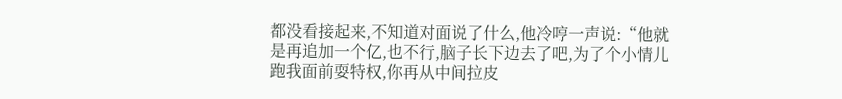都没看接起来,不知道对面说了什么,他冷哼一声说:“他就是再追加一个亿,也不行,脑子长下边去了吧,为了个小情儿跑我面前耍特权,你再从中间拉皮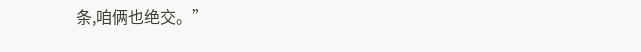条,咱俩也绝交。”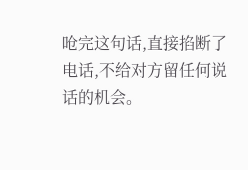呛完这句话,直接掐断了电话,不给对方留任何说话的机会。